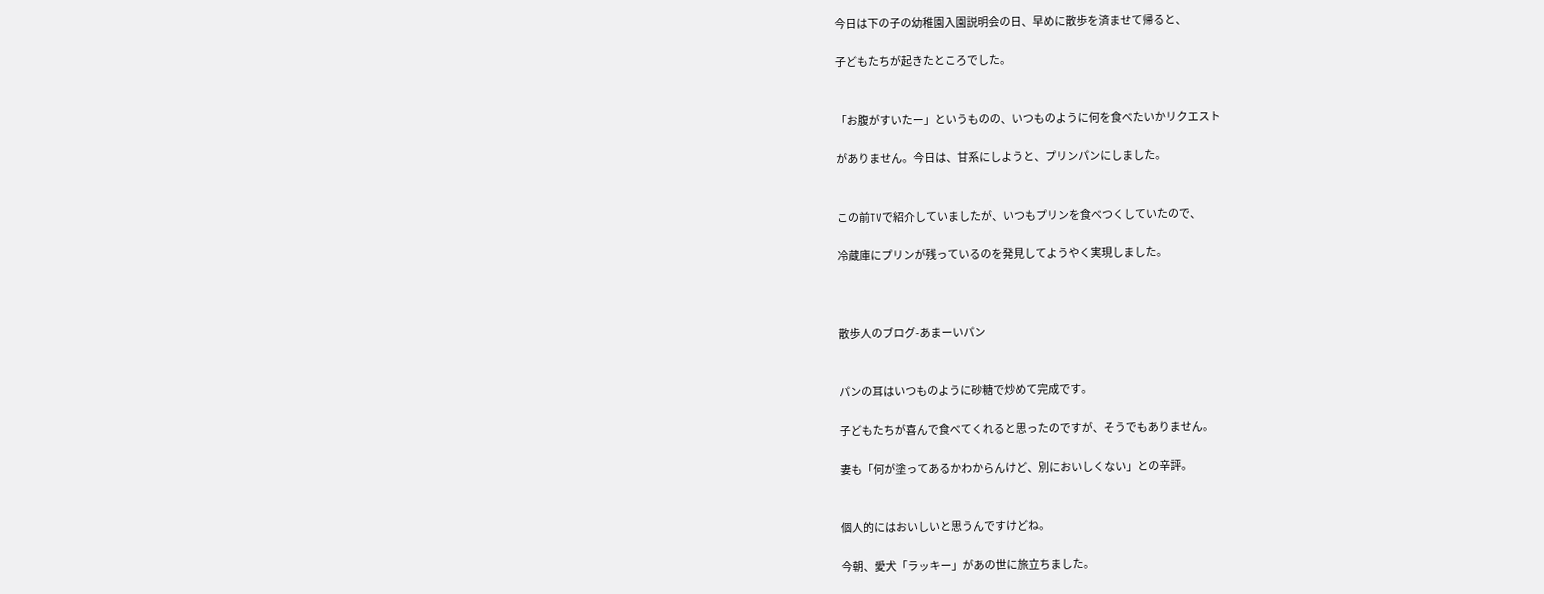今日は下の子の幼稚園入園説明会の日、早めに散歩を済ませて帰ると、

子どもたちが起きたところでした。


「お腹がすいたー」というものの、いつものように何を食べたいかリクエスト

がありません。今日は、甘系にしようと、プリンパンにしました。


この前TVで紹介していましたが、いつもプリンを食べつくしていたので、

冷蔵庫にプリンが残っているのを発見してようやく実現しました。



散歩人のブログ-あまーいパン


パンの耳はいつものように砂糖で炒めて完成です。

子どもたちが喜んで食べてくれると思ったのですが、そうでもありません。

妻も「何が塗ってあるかわからんけど、別においしくない」との辛評。


個人的にはおいしいと思うんですけどね。

今朝、愛犬「ラッキー」があの世に旅立ちました。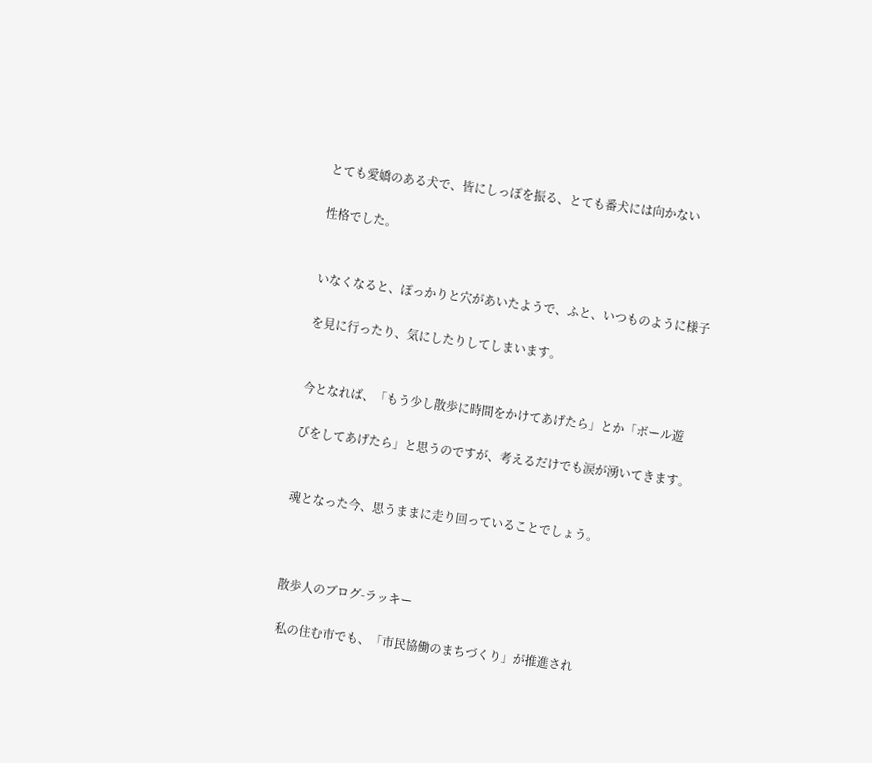とても愛嬌のある犬で、皆にしっぽを振る、とても番犬には向かない

性格でした。


いなくなると、ぽっかりと穴があいたようで、ふと、いつものように様子

を見に行ったり、気にしたりしてしまいます。


今となれば、「もう少し散歩に時間をかけてあげたら」とか「ボール遊

びをしてあげたら」と思うのですが、考えるだけでも涙が湧いてきます。


魂となった今、思うままに走り回っていることでしょう。



散歩人のブログ-ラッキー

 私の住む市でも、「市民協働のまちづくり」が推進され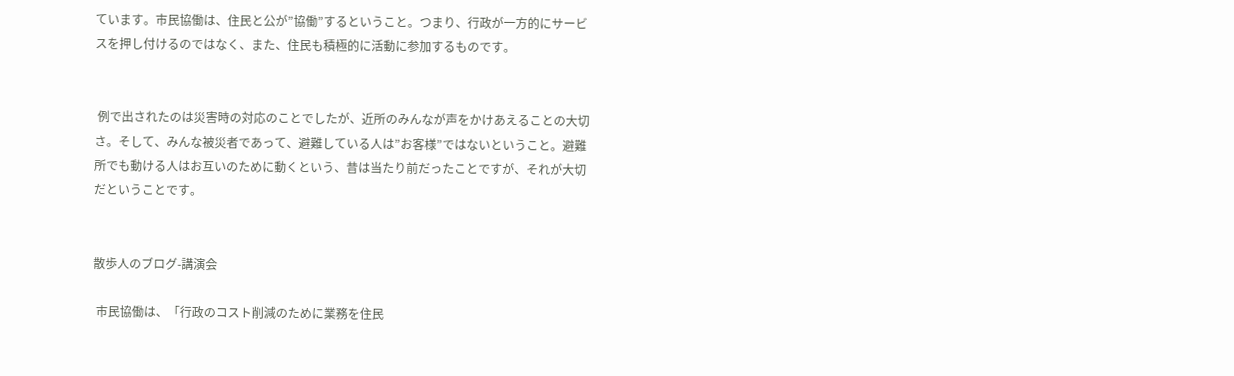ています。市民協働は、住民と公が”協働”するということ。つまり、行政が一方的にサービスを押し付けるのではなく、また、住民も積極的に活動に参加するものです。


 例で出されたのは災害時の対応のことでしたが、近所のみんなが声をかけあえることの大切さ。そして、みんな被災者であって、避難している人は”お客様”ではないということ。避難所でも動ける人はお互いのために動くという、昔は当たり前だったことですが、それが大切だということです。


散歩人のブログ-講演会

 市民協働は、「行政のコスト削減のために業務を住民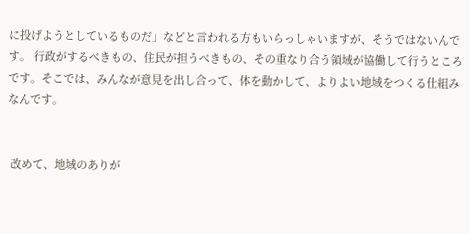に投げようとしているものだ」などと言われる方もいらっしゃいますが、そうではないんです。 行政がするべきもの、住民が担うべきもの、その重なり合う領域が協働して行うところです。そこでは、みんなが意見を出し合って、体を動かして、よりよい地域をつくる仕組みなんです。


 改めて、地域のありが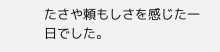たさや頼もしさを感じた一日でした。